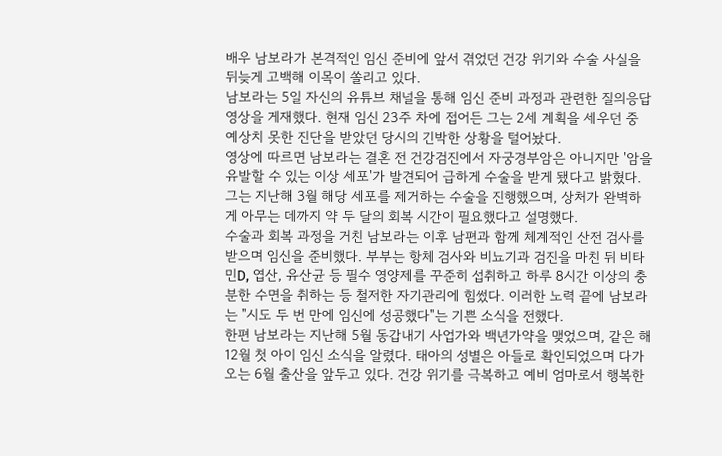배우 남보라가 본격적인 임신 준비에 앞서 겪었던 건강 위기와 수술 사실을 뒤늦게 고백해 이목이 쏠리고 있다.
남보라는 5일 자신의 유튜브 채널을 통해 임신 준비 과정과 관련한 질의응답 영상을 게재했다. 현재 임신 23주 차에 접어든 그는 2세 계획을 세우던 중 예상치 못한 진단을 받았던 당시의 긴박한 상황을 털어놨다.
영상에 따르면 남보라는 결혼 전 건강검진에서 자궁경부암은 아니지만 '암을 유발할 수 있는 이상 세포'가 발견되어 급하게 수술을 받게 됐다고 밝혔다. 그는 지난해 3월 해당 세포를 제거하는 수술을 진행했으며, 상처가 완벽하게 아무는 데까지 약 두 달의 회복 시간이 필요했다고 설명했다.
수술과 회복 과정을 거친 남보라는 이후 남편과 함께 체계적인 산전 검사를 받으며 임신을 준비했다. 부부는 항체 검사와 비뇨기과 검진을 마친 뒤 비타민D, 엽산, 유산균 등 필수 영양제를 꾸준히 섭취하고 하루 8시간 이상의 충분한 수면을 취하는 등 철저한 자기관리에 힘썼다. 이러한 노력 끝에 남보라는 "시도 두 번 만에 임신에 성공했다"는 기쁜 소식을 전했다.
한편 남보라는 지난해 5월 동갑내기 사업가와 백년가약을 맺었으며, 같은 해 12월 첫 아이 임신 소식을 알렸다. 태아의 성별은 아들로 확인되었으며 다가오는 6월 출산을 앞두고 있다. 건강 위기를 극복하고 예비 엄마로서 행복한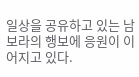일상을 공유하고 있는 남보라의 행보에 응원이 이어지고 있다.